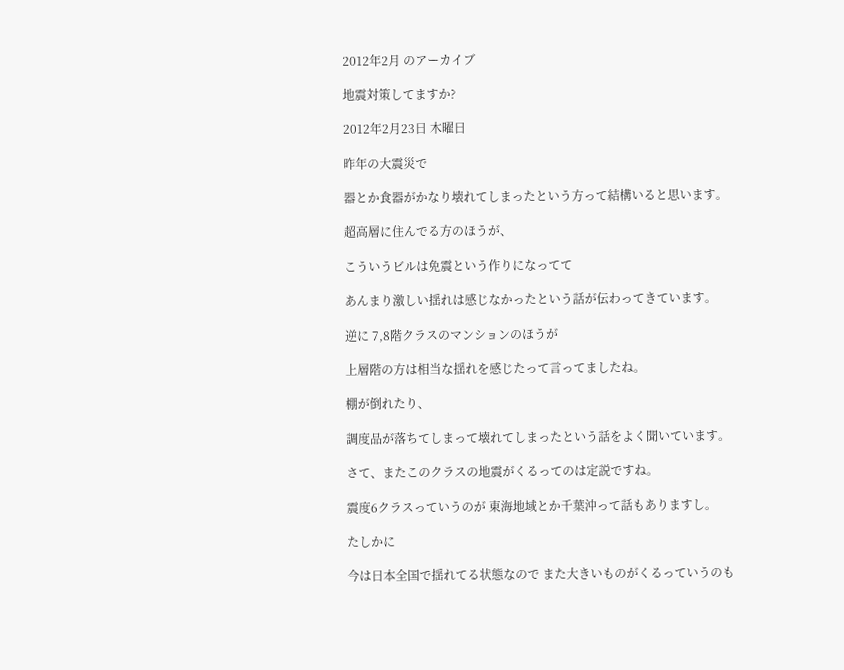2012年2月 のアーカイブ

地震対策してますか?

2012年2月23日 木曜日

昨年の大震災で

器とか食器がかなり壊れてしまったという方って結構いると思います。

超高層に住んでる方のほうが、

こういうビルは免震という作りになってて

あんまり激しい揺れは感じなかったという話が伝わってきています。

逆に 7,8階クラスのマンションのほうが

上層階の方は相当な揺れを感じたって言ってましたね。

棚が倒れたり、

調度品が落ちてしまって壊れてしまったという話をよく聞いています。

さて、またこのクラスの地震がくるってのは定説ですね。

震度6クラスっていうのが 東海地域とか千葉沖って話もありますし。

たしかに

今は日本全国で揺れてる状態なので また大きいものがくるっていうのも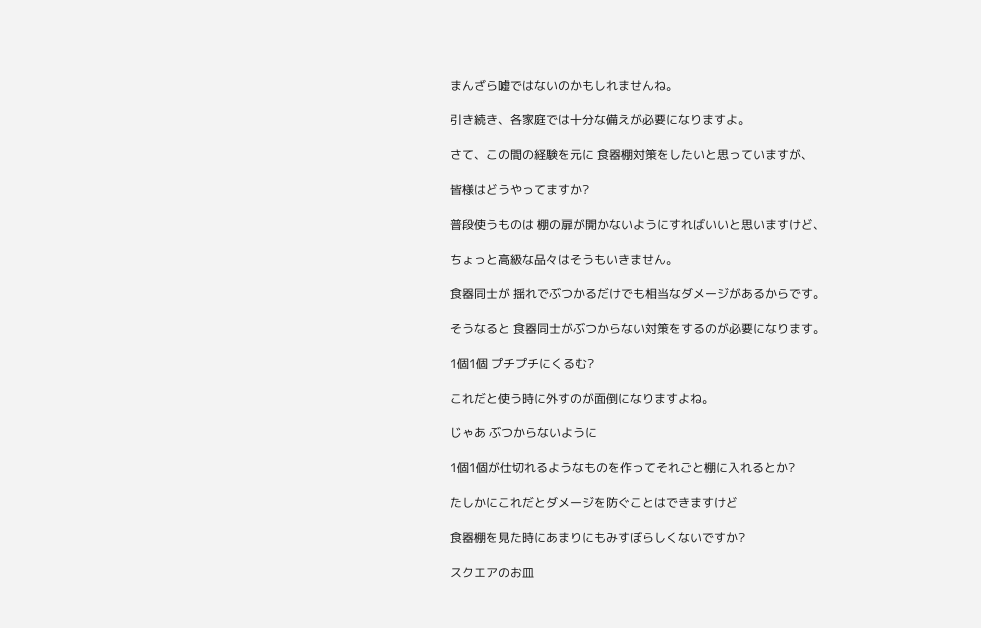まんざら嘘ではないのかもしれませんね。

引き続き、各家庭では十分な備えが必要になりますよ。

さて、この間の経験を元に 食器棚対策をしたいと思っていますが、

皆様はどうやってますか?

普段使うものは 棚の扉が開かないようにすればいいと思いますけど、

ちょっと高級な品々はそうもいきません。

食器同士が 揺れでぶつかるだけでも相当なダメージがあるからです。

そうなると 食器同士がぶつからない対策をするのが必要になります。

1個1個 プチプチにくるむ?

これだと使う時に外すのが面倒になりますよね。

じゃあ ぶつからないように

1個1個が仕切れるようなものを作ってそれごと棚に入れるとか?

たしかにこれだとダメージを防ぐことはできますけど

食器棚を見た時にあまりにもみすぼらしくないですか?

スクエアのお皿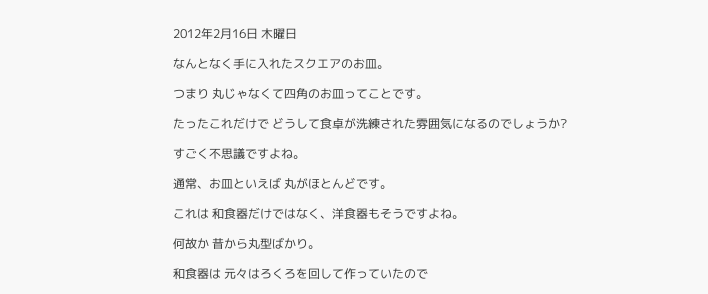2012年2月16日 木曜日

なんとなく手に入れたスクエアのお皿。

つまり 丸じゃなくて四角のお皿ってことです。

たったこれだけで どうして食卓が洗練された雰囲気になるのでしょうか?

すごく不思議ですよね。

通常、お皿といえば 丸がほとんどです。

これは 和食器だけではなく、洋食器もそうですよね。

何故か 昔から丸型ばかり。

和食器は 元々はろくろを回して作っていたので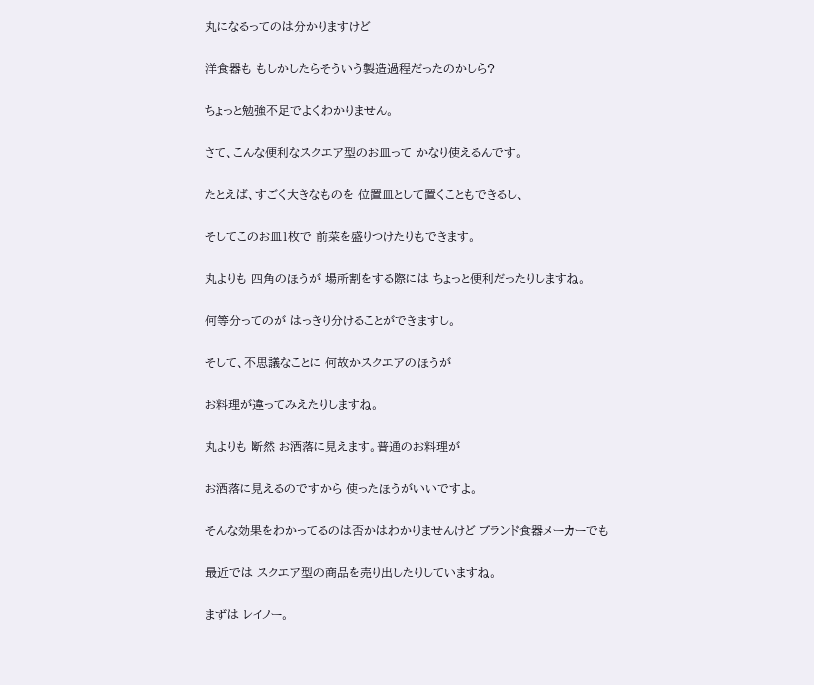丸になるってのは分かりますけど

洋食器も もしかしたらそういう製造過程だったのかしら?

ちょっと勉強不足でよくわかりません。

さて、こんな便利なスクエア型のお皿って かなり使えるんです。

たとえば、すごく大きなものを 位置皿として置くこともできるし、

そしてこのお皿1枚で 前菜を盛りつけたりもできます。

丸よりも 四角のほうが 場所割をする際には ちょっと便利だったりしますね。

何等分ってのが はっきり分けることができますし。

そして、不思議なことに 何故かスクエアのほうが

お料理が違ってみえたりしますね。

丸よりも 断然 お洒落に見えます。普通のお料理が

お洒落に見えるのですから 使ったほうがいいですよ。

そんな効果をわかってるのは否かはわかりませんけど ブランド食器メーカーでも

最近では スクエア型の商品を売り出したりしていますね。

まずは レイノー。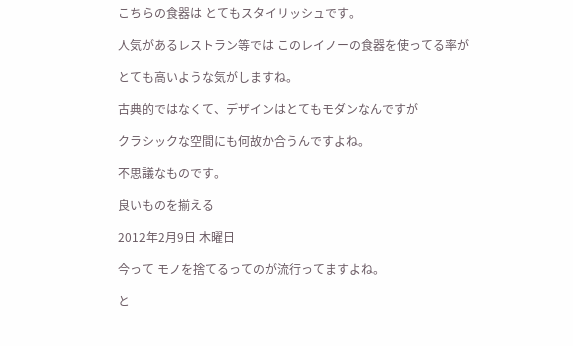こちらの食器は とてもスタイリッシュです。

人気があるレストラン等では このレイノーの食器を使ってる率が

とても高いような気がしますね。

古典的ではなくて、デザインはとてもモダンなんですが

クラシックな空間にも何故か合うんですよね。

不思議なものです。

良いものを揃える

2012年2月9日 木曜日

今って モノを捨てるってのが流行ってますよね。

と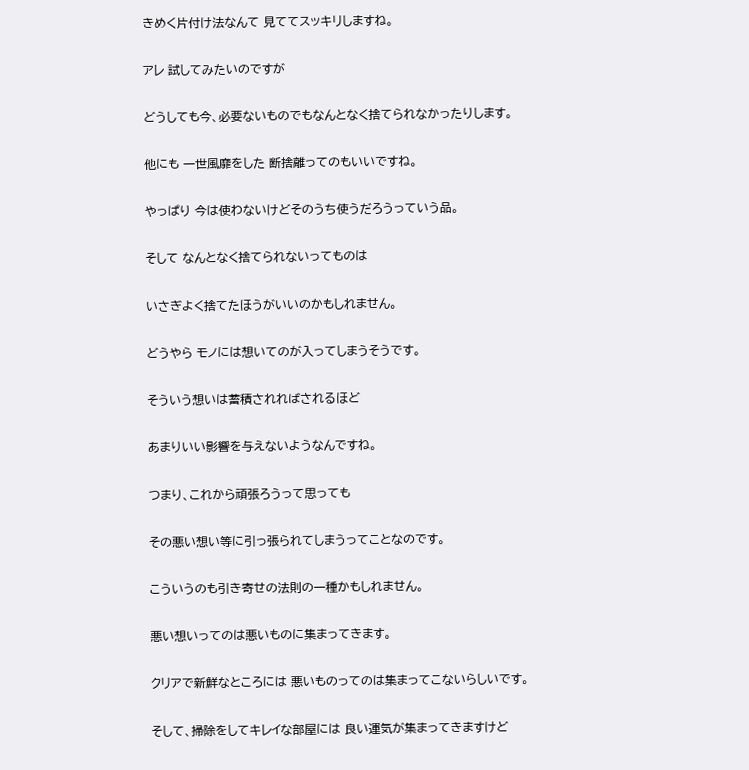きめく片付け法なんて 見ててスッキリしますね。

アレ 試してみたいのですが

どうしても今、必要ないものでもなんとなく捨てられなかったりします。

他にも 一世風靡をした 断捨離ってのもいいですね。

やっぱり 今は使わないけどそのうち使うだろうっていう品。

そして なんとなく捨てられないってものは

いさぎよく捨てたほうがいいのかもしれません。

どうやら モノには想いてのが入ってしまうそうです。

そういう想いは蓄積されればされるほど

あまりいい影響を与えないようなんですね。

つまり、これから頑張ろうって思っても

その悪い想い等に引っ張られてしまうってことなのです。

こういうのも引き寄せの法則の一種かもしれません。

悪い想いってのは悪いものに集まってきます。

クリアで新鮮なところには 悪いものってのは集まってこないらしいです。

そして、掃除をしてキレイな部屋には 良い運気が集まってきますけど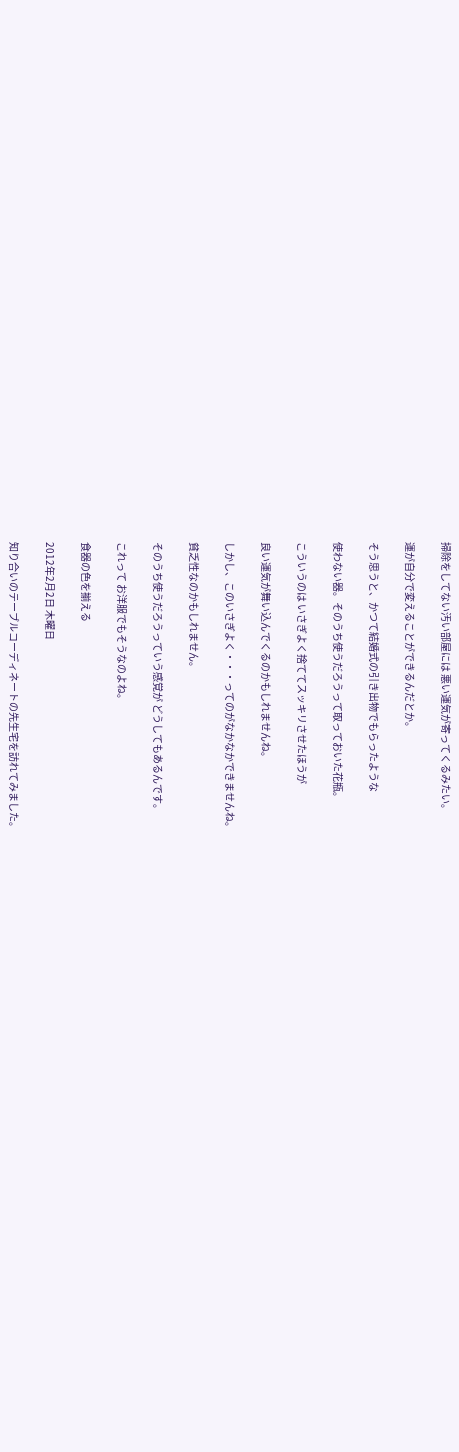掃除をしてない汚い部屋には 悪い運気が寄ってくるみたい。

運が自分で変えることができるんだとか。

そう思うと、かつて結婚式の引き出物でもらったような

使わない器。そのうち使うだろうって取っておいた花瓶。

こういうのは いさぎよく捨ててスッキリさせたほうが

良い運気が舞い込んでくるのかもしれませんね。

しかし、このいさぎよく・・・ってのがなかなかできませんね。

貧乏性なのかもしれません。

そのうち使うだろうっていう感覚が どうしてもあるんです。

これって お洋服でもそうなのよね。

食器の色を揃える

2012年2月2日 木曜日

知り合いのテーブルコーディネートの先生宅を訪れてみました。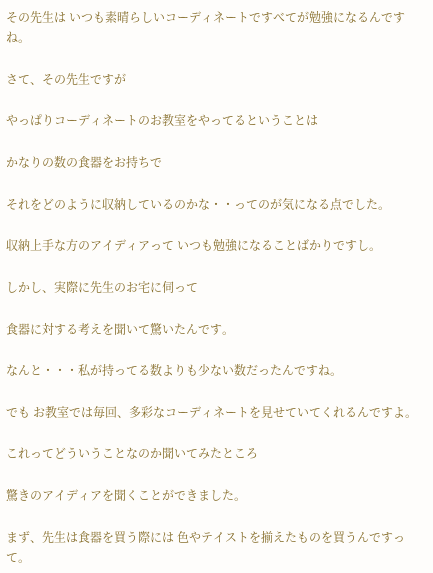その先生は いつも素晴らしいコーディネートですべてが勉強になるんですね。

さて、その先生ですが

やっぱりコーディネートのお教室をやってるということは

かなりの数の食器をお持ちで

それをどのように収納しているのかな・・ってのが気になる点でした。

収納上手な方のアイディアって いつも勉強になることばかりですし。

しかし、実際に先生のお宅に伺って

食器に対する考えを聞いて驚いたんです。

なんと・・・私が持ってる数よりも少ない数だったんですね。

でも お教室では毎回、多彩なコーディネートを見せていてくれるんですよ。

これってどういうことなのか聞いてみたところ

驚きのアイディアを聞くことができました。

まず、先生は食器を買う際には 色やテイストを揃えたものを買うんですって。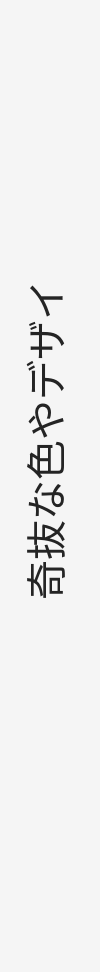奇抜な色やデザイ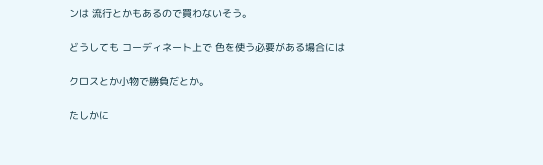ンは 流行とかもあるので買わないそう。

どうしても コーディネート上で 色を使う必要がある場合には

クロスとか小物で勝負だとか。

たしかに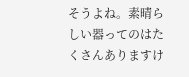そうよね。素晴らしい器ってのはたくさんありますけ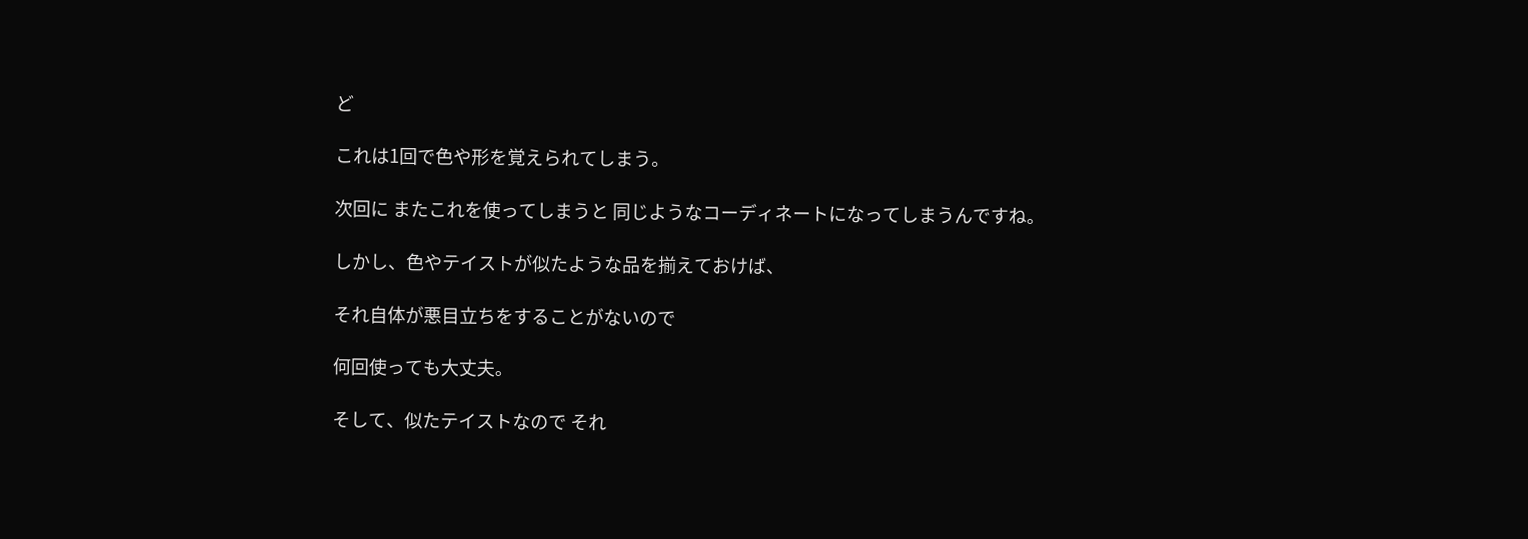ど

これは1回で色や形を覚えられてしまう。

次回に またこれを使ってしまうと 同じようなコーディネートになってしまうんですね。

しかし、色やテイストが似たような品を揃えておけば、

それ自体が悪目立ちをすることがないので

何回使っても大丈夫。

そして、似たテイストなので それ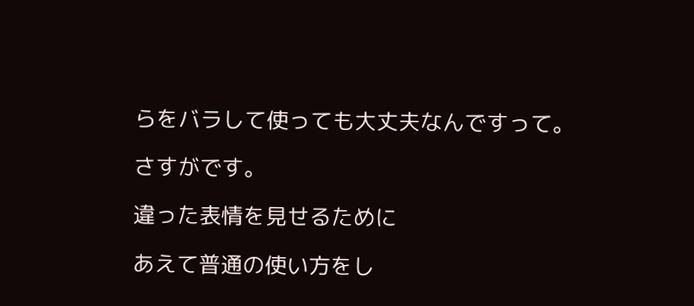らをバラして使っても大丈夫なんですって。

さすがです。

違った表情を見せるために

あえて普通の使い方をし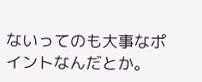ないってのも大事なポイントなんだとか。